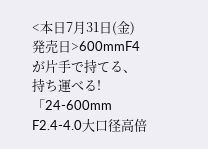<本日7月31日(金)発売日>600mmF4が片手で持てる、持ち運べる!「24-600mm F2.4-4.0大口径高倍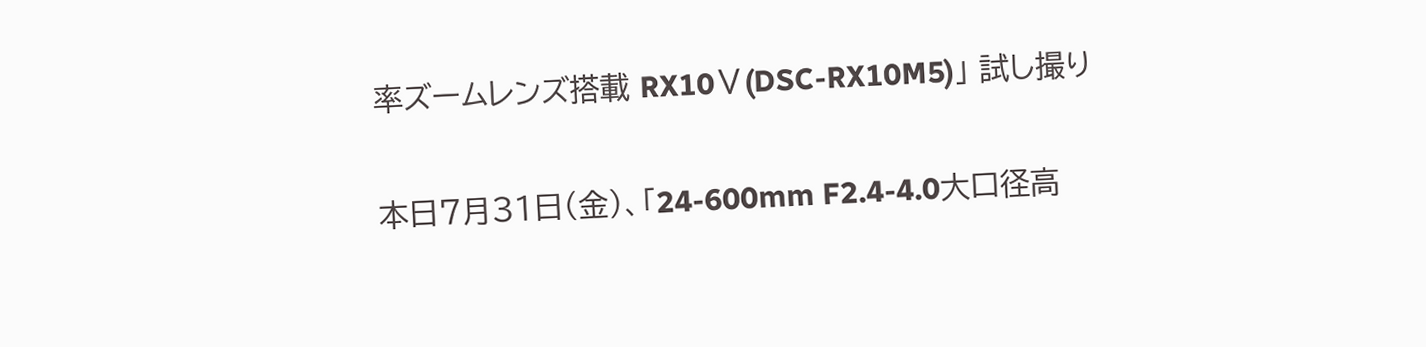率ズームレンズ搭載 RX10Ⅴ(DSC-RX10M5)」 試し撮り

本日7月31日(金)、「24-600mm F2.4-4.0大口径高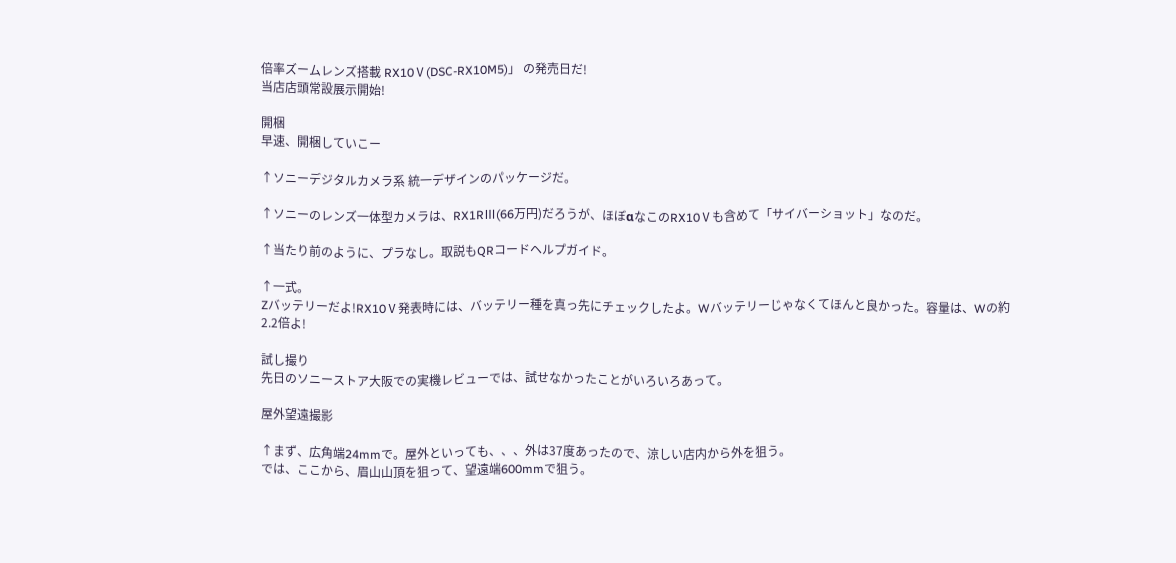倍率ズームレンズ搭載 RX10Ⅴ(DSC-RX10M5)」 の発売日だ!
当店店頭常設展示開始!

開梱
早速、開梱していこー

↑ソニーデジタルカメラ系 統一デザインのパッケージだ。

↑ソニーのレンズ一体型カメラは、RX1RⅢ(66万円)だろうが、ほぼαなこのRX10Ⅴも含めて「サイバーショット」なのだ。

↑当たり前のように、プラなし。取説もQRコードヘルプガイド。

↑一式。
Zバッテリーだよ!RX10Ⅴ発表時には、バッテリー種を真っ先にチェックしたよ。Wバッテリーじゃなくてほんと良かった。容量は、Wの約2.2倍よ!

試し撮り
先日のソニーストア大阪での実機レビューでは、試せなかったことがいろいろあって。

屋外望遠撮影

↑まず、広角端24mmで。屋外といっても、、、外は37度あったので、涼しい店内から外を狙う。
では、ここから、眉山山頂を狙って、望遠端600mmで狙う。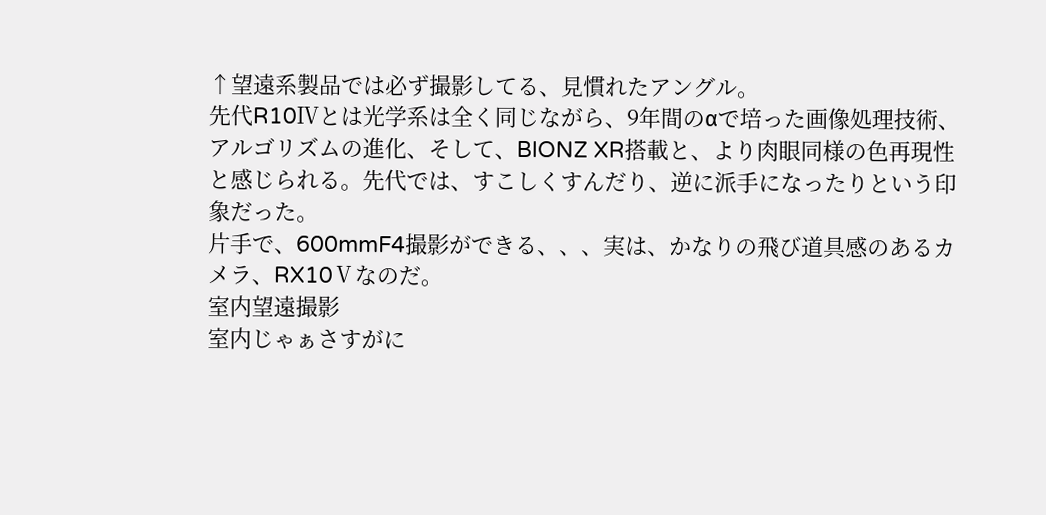↑望遠系製品では必ず撮影してる、見慣れたアングル。
先代R10Ⅳとは光学系は全く同じながら、9年間のαで培った画像処理技術、アルゴリズムの進化、そして、BIONZ XR搭載と、より肉眼同様の色再現性と感じられる。先代では、すこしくすんだり、逆に派手になったりという印象だった。
片手で、600mmF4撮影ができる、、、実は、かなりの飛び道具感のあるカメラ、RX10Ⅴなのだ。
室内望遠撮影
室内じゃぁさすがに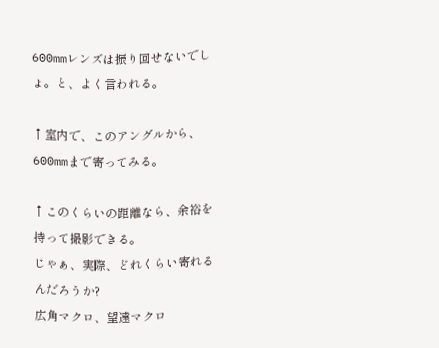600mmレンズは振り回せないでしょ。と、よく言われる。

↑室内で、このアングルから、600mmまで寄ってみる。

↑このくらいの距離なら、余裕を持って撮影できる。
じゃぁ、実際、どれくらい寄れるんだろうか?
広角マクロ、望遠マクロ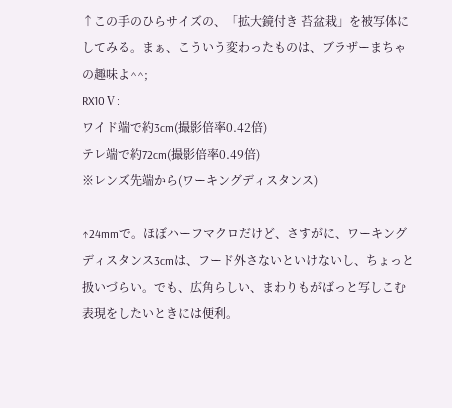↑この手のひらサイズの、「拡大鏡付き 苔盆栽」を被写体にしてみる。まぁ、こういう変わったものは、ブラザーまちゃの趣味よ^^;
RX10Ⅴ:
ワイド端で約3cm(撮影倍率0.42倍)
テレ端で約72cm(撮影倍率0.49倍)
※レンズ先端から(ワーキングディスタンス)

↑24mmで。ほぼハーフマクロだけど、さすがに、ワーキングディスタンス3cmは、フード外さないといけないし、ちょっと扱いづらい。でも、広角らしい、まわりもがばっと写しこむ表現をしたいときには便利。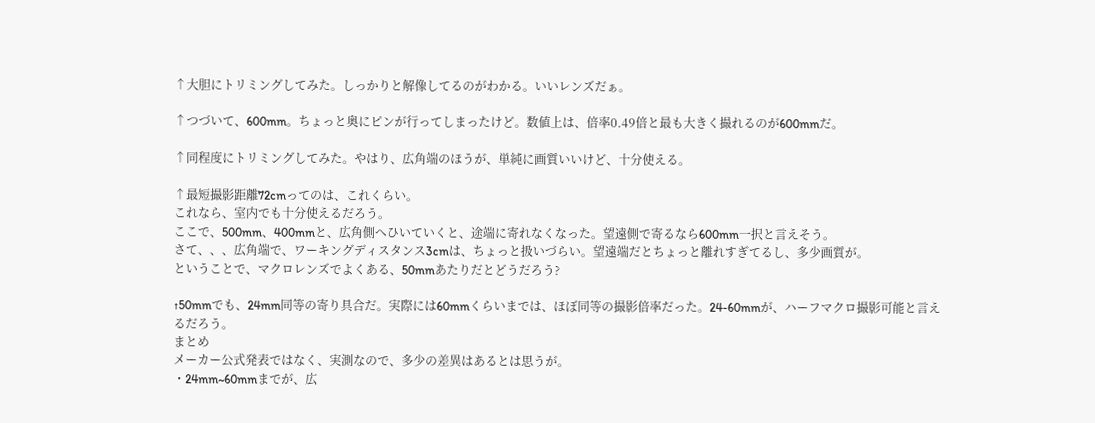↑大胆にトリミングしてみた。しっかりと解像してるのがわかる。いいレンズだぁ。

↑つづいて、600mm。ちょっと奥にピンが行ってしまったけど。数値上は、倍率0.49倍と最も大きく撮れるのが600mmだ。

↑同程度にトリミングしてみた。やはり、広角端のほうが、単純に画質いいけど、十分使える。

↑最短撮影距離72cmってのは、これくらい。
これなら、室内でも十分使えるだろう。
ここで、500mm、400mmと、広角側へひいていくと、途端に寄れなくなった。望遠側で寄るなら600mm一択と言えそう。
さて、、、広角端で、ワーキングディスタンス3cmは、ちょっと扱いづらい。望遠端だとちょっと離れすぎてるし、多少画質が。
ということで、マクロレンズでよくある、50mmあたりだとどうだろう?

↑50mmでも、24mm同等の寄り具合だ。実際には60mmくらいまでは、ほぼ同等の撮影倍率だった。24-60mmが、ハーフマクロ撮影可能と言えるだろう。
まとめ
メーカー公式発表ではなく、実測なので、多少の差異はあるとは思うが。
・24mm~60mmまでが、広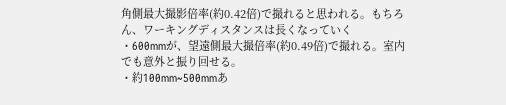角側最大撮影倍率(約0.42倍)で撮れると思われる。もちろん、ワーキングディスタンスは長くなっていく
・600mmが、望遠側最大撮倍率(約0.49倍)で撮れる。室内でも意外と振り回せる。
・約100mm~500mmあ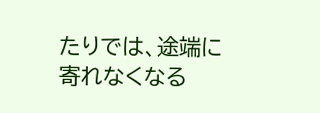たりでは、途端に寄れなくなる